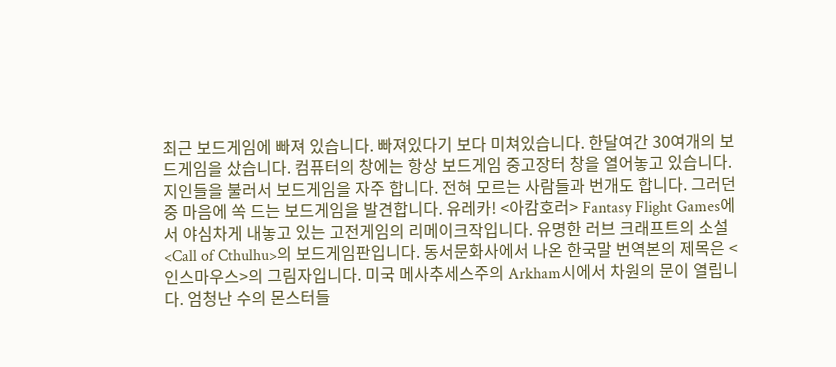최근 보드게임에 빠져 있습니다. 빠져있다기 보다 미쳐있습니다. 한달여간 30여개의 보드게임을 샀습니다. 컴퓨터의 창에는 항상 보드게임 중고장터 창을 열어놓고 있습니다. 지인들을 불러서 보드게임을 자주 합니다. 전혀 모르는 사람들과 번개도 합니다. 그러던 중 마음에 쏙 드는 보드게임을 발견합니다. 유레카! <아캄호러> Fantasy Flight Games에서 야심차게 내놓고 있는 고전게임의 리메이크작입니다. 유명한 러브 크래프트의 소설 <Call of Cthulhu>의 보드게임판입니다. 동서문화사에서 나온 한국말 번역본의 제목은 <인스마우스>의 그림자입니다. 미국 메사추세스주의 Arkham시에서 차원의 문이 열립니다. 엄청난 수의 몬스터들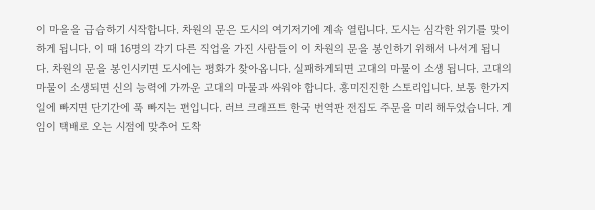이 마을을 급습하기 시작합니다. 차원의 문은 도시의 여기저기에 계속 열립니다. 도시는 심각한 위기를 맞이하게 됩니다. 이 때 16명의 각기 다른 직업을 가진 사람들이 이 차원의 문을 봉인하기 위해서 나서게 됩니다. 차원의 문을 봉인시키면 도시에는 평화가 찾아옵니다. 실패하게되면 고대의 마물이 소생 됩니다. 고대의 마물이 소생되면 신의 능력에 가까운 고대의 마물과 싸워야 합니다. 흥미진진한 스토리입니다. 보통 한가지 일에 빠지면 단기간에 푹 빠지는 편입니다. 러브 크래프트 한국 번역판 전집도 주문을 미리 해두었습니다. 게임이 택배로 오는 시점에 맞추어 도착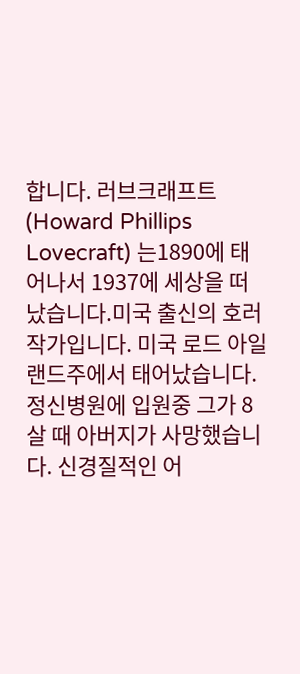합니다. 러브크래프트(Howard Phillips Lovecraft) 는1890에 태어나서 1937에 세상을 떠났습니다.미국 출신의 호러 작가입니다. 미국 로드 아일랜드주에서 태어났습니다. 정신병원에 입원중 그가 8살 때 아버지가 사망했습니다. 신경질적인 어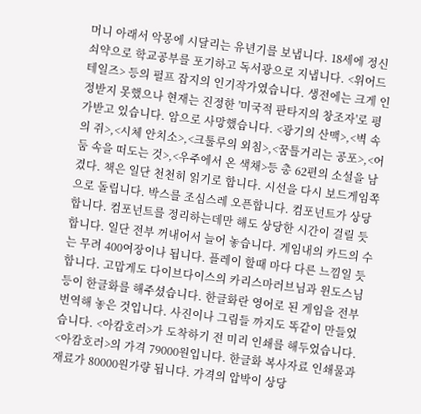머니 아래서 악몽에 시달리는 유년기를 보냅니다. 18세에 정신쇠약으로 학교공부를 포기하고 독서광으로 지냅니다. <위어드 테일즈> 등의 펄프 잡지의 인기작가였습니다. 생전에는 크게 인정받지 못했으나 현재는 진정한 '미국적 판타지의 창조자'로 평가받고 있습니다. 암으로 사망했습니다. <광기의 산맥>,<벽 속의 쥐>,<시체 안치소>,<크툴루의 외침>,<꿈틀거리는 공포>,<어둠 속을 떠도는 것>,<우주에서 온 색채>등 총 62편의 소설을 남겼다. 책은 일단 천천히 읽기로 합니다. 시선을 다시 보드게임쪽으로 돌립니다. 박스를 조심스레 오픈합니다. 컴포넌트가 상당합니다. 컴포넌트를 정리하는데만 해도 상당한 시간이 걸릴 듯합니다. 일단 전부 꺼내어서 늘어 놓습니다. 게임내의 카드의 수는 무려 400여장이나 됩니다. 플레이 할때 마다 다른 느낌일 듯 합니다. 고맙게도 다이브다이스의 카리스마러브님과 윈도스님 등이 한글화를 해주셨습니다. 한글화란 영어로 된 게임을 전부 번역해 놓은 것입니다. 사진이나 그림들 까지도 똑같이 만들었습니다. <아캄호러>가 도착하기 전 미리 인쇄를 해두었습니다. <아캄호러>의 가격 79000원입니다. 한글화 복사자료 인쇄물과 재료가 80000원가량 됩니다. 가격의 압박이 상당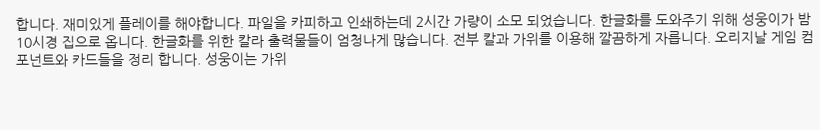합니다. 재미있게 플레이를 해야합니다. 파일을 카피하고 인쇄하는데 2시간 가량이 소모 되었습니다. 한글화를 도와주기 위해 성웅이가 밤 10시경 집으로 옵니다. 한글화를 위한 칼라 출력물들이 엄청나게 많습니다. 전부 칼과 가위를 이용해 깔끔하게 자릅니다. 오리지날 게임 컴포넌트와 카드들을 정리 합니다. 성웅이는 가위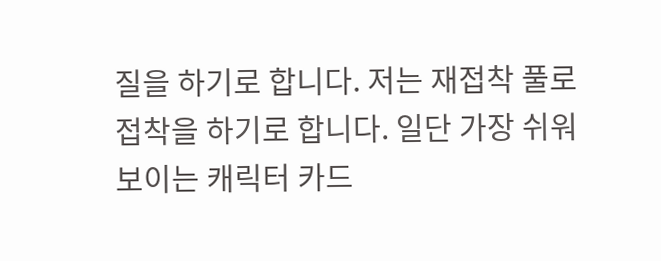질을 하기로 합니다. 저는 재접착 풀로 접착을 하기로 합니다. 일단 가장 쉬워보이는 캐릭터 카드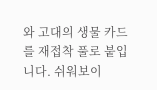와 고대의 생물 카드를 재접착 풀로 붙입니다. 쉬워보이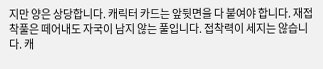지만 양은 상당합니다. 캐릭터 카드는 앞뒷면을 다 붙여야 합니다. 재접착풀은 떼어내도 자국이 남지 않는 풀입니다. 접착력이 세지는 않습니다. 캐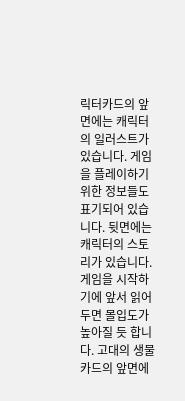릭터카드의 앞면에는 캐릭터의 일러스트가 있습니다. 게임을 플레이하기 위한 정보들도 표기되어 있습니다. 뒷면에는 캐릭터의 스토리가 있습니다. 게임을 시작하기에 앞서 읽어두면 몰입도가 높아질 듯 합니다. 고대의 생물 카드의 앞면에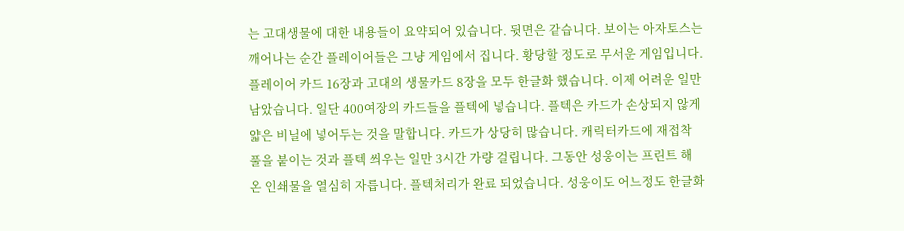는 고대생물에 대한 내용들이 요약되어 있습니다. 뒷면은 같습니다. 보이는 아자토스는 깨어나는 순간 플레이어들은 그냥 게임에서 집니다. 황당할 정도로 무서운 게임입니다. 플레이어 카드 16장과 고대의 생물카드 8장을 모두 한글화 했습니다. 이제 어려운 일만 남았습니다. 일단 400여장의 카드들을 플텍에 넣습니다. 플텍은 카드가 손상되지 않게 얇은 비닐에 넣어두는 것을 말합니다. 카드가 상당히 많습니다. 캐릭터카드에 재접착 풀을 붙이는 것과 플텍 씌우는 일만 3시간 가량 걸립니다. 그동안 성웅이는 프린트 해 온 인쇄물을 열심히 자릅니다. 플텍처리가 완료 되었습니다. 성웅이도 어느정도 한글화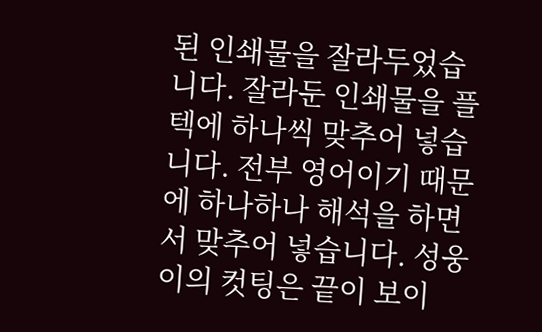된 인쇄물을 잘라두었습니다. 잘라둔 인쇄물을 플텍에 하나씩 맞추어 넣습니다. 전부 영어이기 때문에 하나하나 해석을 하면서 맞추어 넣습니다. 성웅이의 컷팅은 끝이 보이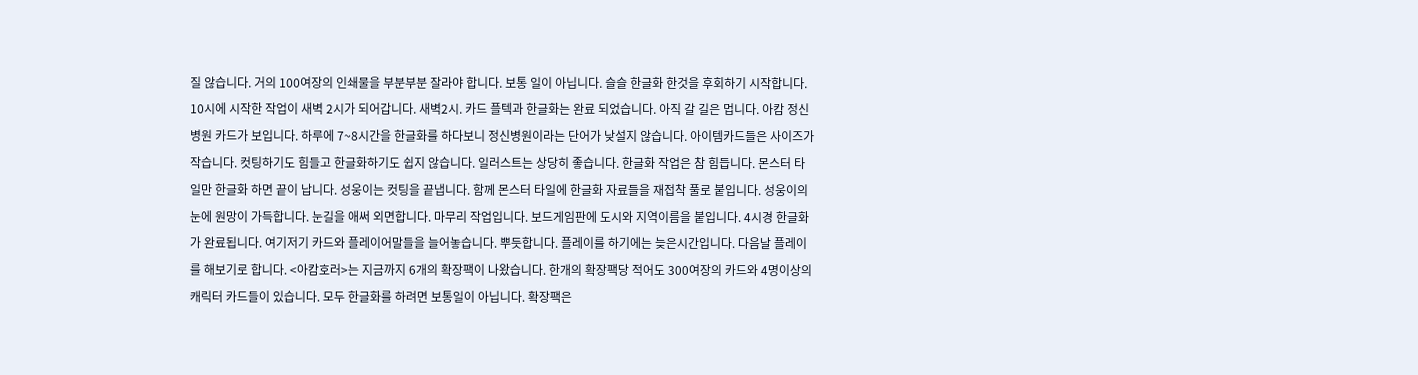질 않습니다. 거의 100여장의 인쇄물을 부분부분 잘라야 합니다. 보통 일이 아닙니다. 슬슬 한글화 한것을 후회하기 시작합니다. 10시에 시작한 작업이 새벽 2시가 되어갑니다. 새벽2시. 카드 플텍과 한글화는 완료 되었습니다. 아직 갈 길은 멉니다. 아캄 정신병원 카드가 보입니다. 하루에 7~8시간을 한글화를 하다보니 정신병원이라는 단어가 낮설지 않습니다. 아이템카드들은 사이즈가 작습니다. 컷팅하기도 힘들고 한글화하기도 쉽지 않습니다. 일러스트는 상당히 좋습니다. 한글화 작업은 참 힘듭니다. 몬스터 타일만 한글화 하면 끝이 납니다. 성웅이는 컷팅을 끝냅니다. 함께 몬스터 타일에 한글화 자료들을 재접착 풀로 붙입니다. 성웅이의 눈에 원망이 가득합니다. 눈길을 애써 외면합니다. 마무리 작업입니다. 보드게임판에 도시와 지역이름을 붙입니다. 4시경 한글화가 완료됩니다. 여기저기 카드와 플레이어말들을 늘어놓습니다. 뿌듯합니다. 플레이를 하기에는 늦은시간입니다. 다음날 플레이를 해보기로 합니다. <아캄호러>는 지금까지 6개의 확장팩이 나왔습니다. 한개의 확장팩당 적어도 300여장의 카드와 4명이상의 캐릭터 카드들이 있습니다. 모두 한글화를 하려면 보통일이 아닙니다. 확장팩은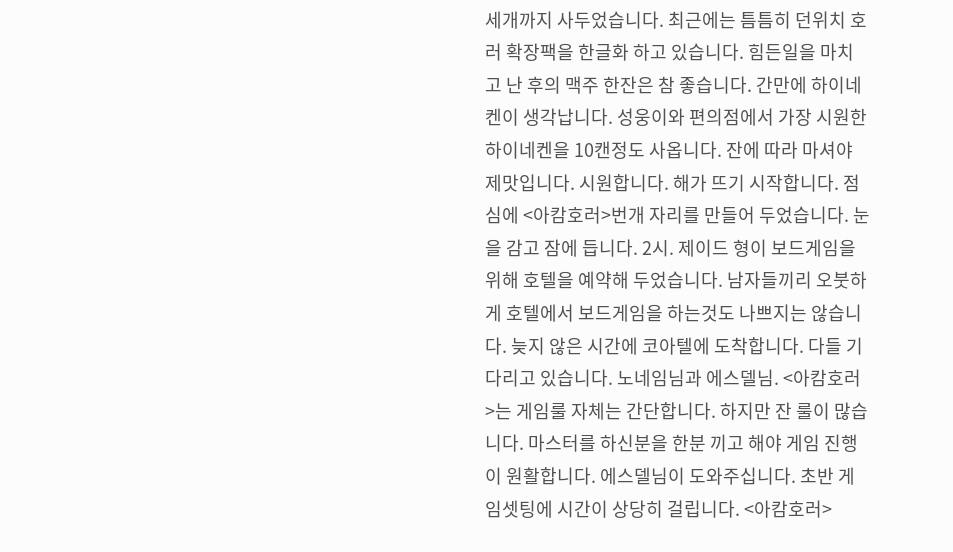세개까지 사두었습니다. 최근에는 틈틈히 던위치 호러 확장팩을 한글화 하고 있습니다. 힘든일을 마치고 난 후의 맥주 한잔은 참 좋습니다. 간만에 하이네켄이 생각납니다. 성웅이와 편의점에서 가장 시원한 하이네켄을 10캔정도 사옵니다. 잔에 따라 마셔야 제맛입니다. 시원합니다. 해가 뜨기 시작합니다. 점심에 <아캄호러>번개 자리를 만들어 두었습니다. 눈을 감고 잠에 듭니다. 2시. 제이드 형이 보드게임을 위해 호텔을 예약해 두었습니다. 남자들끼리 오붓하게 호텔에서 보드게임을 하는것도 나쁘지는 않습니다. 늦지 않은 시간에 코아텔에 도착합니다. 다들 기다리고 있습니다. 노네임님과 에스델님. <아캄호러>는 게임룰 자체는 간단합니다. 하지만 잔 룰이 많습니다. 마스터를 하신분을 한분 끼고 해야 게임 진행이 원활합니다. 에스델님이 도와주십니다. 초반 게임셋팅에 시간이 상당히 걸립니다. <아캄호러>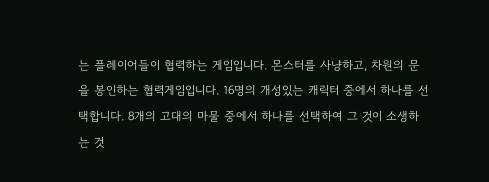는 플레이어들이 협력하는 게임입니다. 몬스터를 사냥하고, 차원의 문을 봉인하는 협력게임입니다. 16명의 개성있는 캐릭터 중에서 하나를 선택합니다. 8개의 고대의 마물 중에서 하나를 선택하여 그 것이 소생하는 것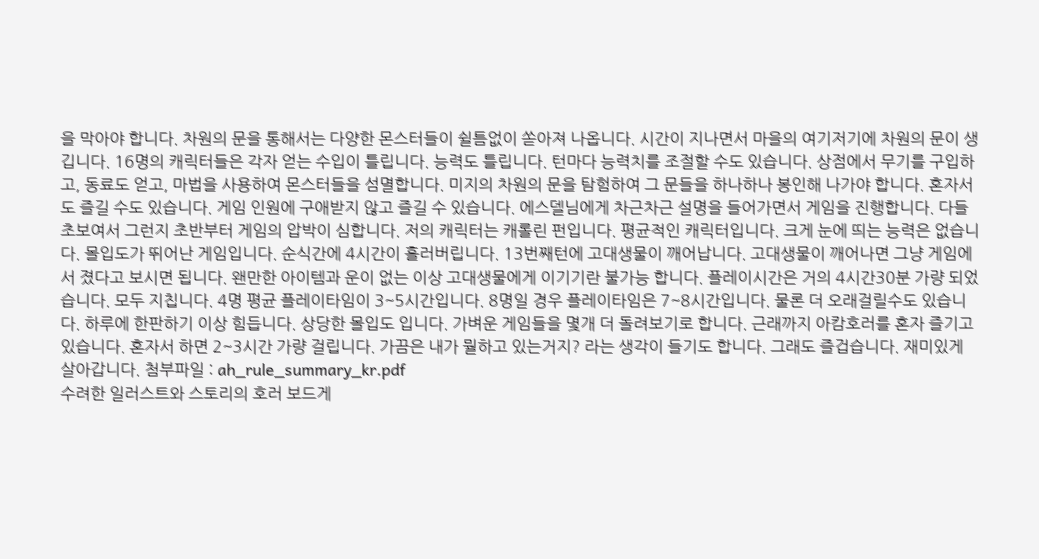을 막아야 합니다. 차원의 문을 통해서는 다양한 몬스터들이 쉴틈없이 쏟아져 나옵니다. 시간이 지나면서 마을의 여기저기에 차원의 문이 생깁니다. 16명의 캐릭터들은 각자 얻는 수입이 틀립니다. 능력도 틀립니다. 턴마다 능력치를 조절할 수도 있습니다. 상점에서 무기를 구입하고, 동료도 얻고, 마법을 사용하여 몬스터들을 섬멸합니다. 미지의 차원의 문을 탐험하여 그 문들을 하나하나 봉인해 나가야 합니다. 혼자서도 즐길 수도 있습니다. 게임 인원에 구애받지 않고 즐길 수 있습니다. 에스델님에게 차근차근 설명을 들어가면서 게임을 진행합니다. 다들 초보여서 그런지 초반부터 게임의 압박이 심합니다. 저의 캐릭터는 캐롤린 펀입니다. 평균적인 캐릭터입니다. 크게 눈에 띄는 능력은 없습니다. 몰입도가 뛰어난 게임입니다. 순식간에 4시간이 흘러버립니다. 13번째턴에 고대생물이 깨어납니다. 고대생물이 깨어나면 그냥 게임에서 졌다고 보시면 됩니다. 왠만한 아이템과 운이 없는 이상 고대생물에게 이기기란 불가능 합니다. 플레이시간은 거의 4시간30분 가량 되었습니다. 모두 지칩니다. 4명 평균 플레이타임이 3~5시간입니다. 8명일 경우 플레이타임은 7~8시간입니다. 물론 더 오래걸릴수도 있습니다. 하루에 한판하기 이상 힘듭니다. 상당한 몰입도 입니다. 가벼운 게임들을 몇개 더 돌려보기로 합니다. 근래까지 아캄호러를 혼자 즐기고 있습니다. 혼자서 하면 2~3시간 가량 걸립니다. 가끔은 내가 뭘하고 있는거지? 라는 생각이 들기도 합니다. 그래도 즐겁습니다. 재미있게 살아갑니다. 첨부파일 : ah_rule_summary_kr.pdf
수려한 일러스트와 스토리의 호러 보드게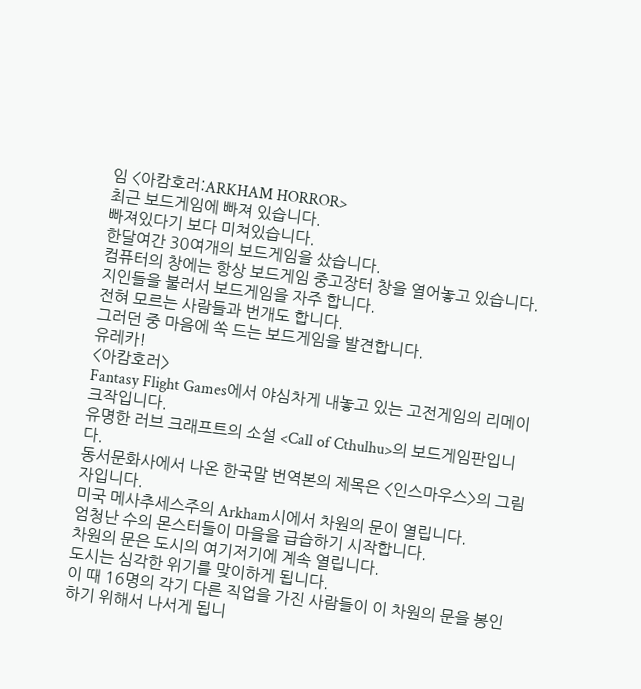임 <아캄호러:ARKHAM HORROR>
최근 보드게임에 빠져 있습니다.
빠져있다기 보다 미쳐있습니다.
한달여간 30여개의 보드게임을 샀습니다.
컴퓨터의 창에는 항상 보드게임 중고장터 창을 열어놓고 있습니다.
지인들을 불러서 보드게임을 자주 합니다.
전혀 모르는 사람들과 번개도 합니다.
그러던 중 마음에 쏙 드는 보드게임을 발견합니다.
유레카!
<아캄호러>
Fantasy Flight Games에서 야심차게 내놓고 있는 고전게임의 리메이크작입니다.
유명한 러브 크래프트의 소설 <Call of Cthulhu>의 보드게임판입니다.
동서문화사에서 나온 한국말 번역본의 제목은 <인스마우스>의 그림자입니다.
미국 메사추세스주의 Arkham시에서 차원의 문이 열립니다.
엄청난 수의 몬스터들이 마을을 급습하기 시작합니다.
차원의 문은 도시의 여기저기에 계속 열립니다.
도시는 심각한 위기를 맞이하게 됩니다.
이 때 16명의 각기 다른 직업을 가진 사람들이 이 차원의 문을 봉인하기 위해서 나서게 됩니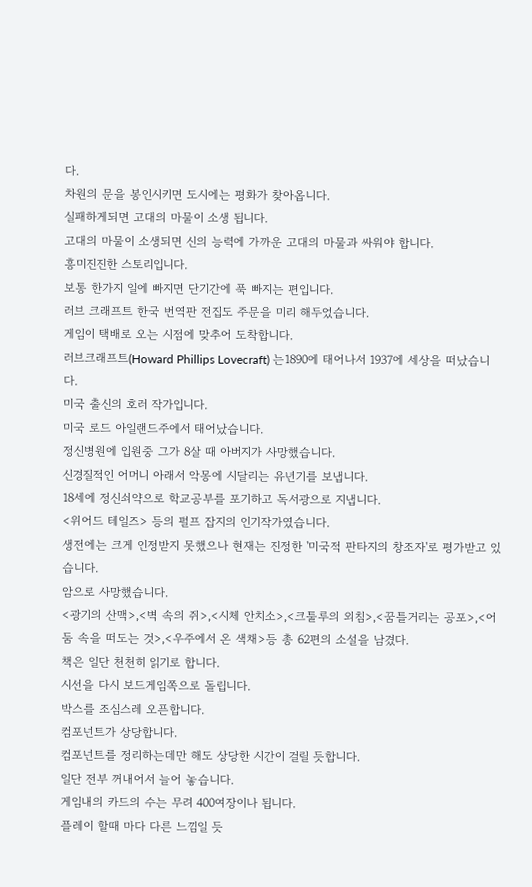다.
차원의 문을 봉인시키면 도시에는 평화가 찾아옵니다.
실패하게되면 고대의 마물이 소생 됩니다.
고대의 마물이 소생되면 신의 능력에 가까운 고대의 마물과 싸워야 합니다.
흥미진진한 스토리입니다.
보통 한가지 일에 빠지면 단기간에 푹 빠지는 편입니다.
러브 크래프트 한국 번역판 전집도 주문을 미리 해두었습니다.
게임이 택배로 오는 시점에 맞추어 도착합니다.
러브크래프트(Howard Phillips Lovecraft) 는1890에 태어나서 1937에 세상을 떠났습니다.
미국 출신의 호러 작가입니다.
미국 로드 아일랜드주에서 태어났습니다.
정신병원에 입원중 그가 8살 때 아버지가 사망했습니다.
신경질적인 어머니 아래서 악몽에 시달리는 유년기를 보냅니다.
18세에 정신쇠약으로 학교공부를 포기하고 독서광으로 지냅니다.
<위어드 테일즈> 등의 펄프 잡지의 인기작가였습니다.
생전에는 크게 인정받지 못했으나 현재는 진정한 '미국적 판타지의 창조자'로 평가받고 있습니다.
암으로 사망했습니다.
<광기의 산맥>,<벽 속의 쥐>,<시체 안치소>,<크툴루의 외침>,<꿈틀거리는 공포>,<어둠 속을 떠도는 것>,<우주에서 온 색채>등 총 62편의 소설을 남겼다.
책은 일단 천천히 읽기로 합니다.
시선을 다시 보드게임쪽으로 돌립니다.
박스를 조심스레 오픈합니다.
컴포넌트가 상당합니다.
컴포넌트를 정리하는데만 해도 상당한 시간이 걸릴 듯합니다.
일단 전부 꺼내어서 늘어 놓습니다.
게임내의 카드의 수는 무려 400여장이나 됩니다.
플레이 할때 마다 다른 느낌일 듯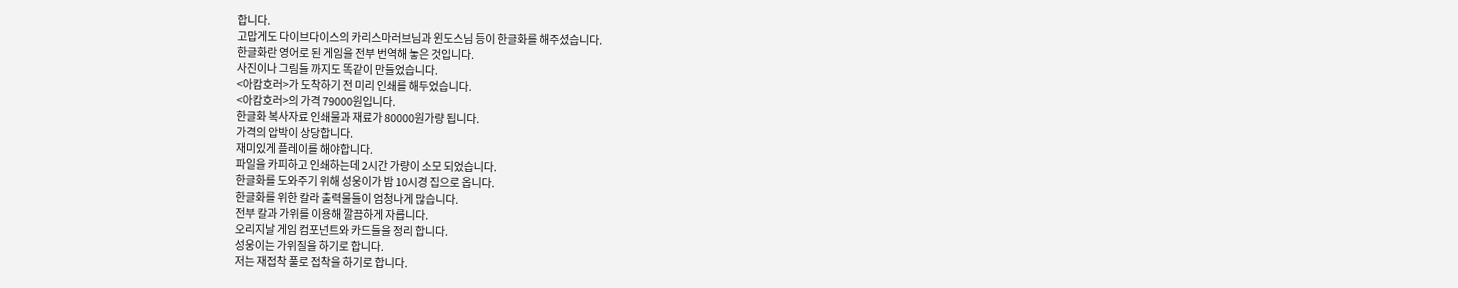합니다.
고맙게도 다이브다이스의 카리스마러브님과 윈도스님 등이 한글화를 해주셨습니다.
한글화란 영어로 된 게임을 전부 번역해 놓은 것입니다.
사진이나 그림들 까지도 똑같이 만들었습니다.
<아캄호러>가 도착하기 전 미리 인쇄를 해두었습니다.
<아캄호러>의 가격 79000원입니다.
한글화 복사자료 인쇄물과 재료가 80000원가량 됩니다.
가격의 압박이 상당합니다.
재미있게 플레이를 해야합니다.
파일을 카피하고 인쇄하는데 2시간 가량이 소모 되었습니다.
한글화를 도와주기 위해 성웅이가 밤 10시경 집으로 옵니다.
한글화를 위한 칼라 출력물들이 엄청나게 많습니다.
전부 칼과 가위를 이용해 깔끔하게 자릅니다.
오리지날 게임 컴포넌트와 카드들을 정리 합니다.
성웅이는 가위질을 하기로 합니다.
저는 재접착 풀로 접착을 하기로 합니다.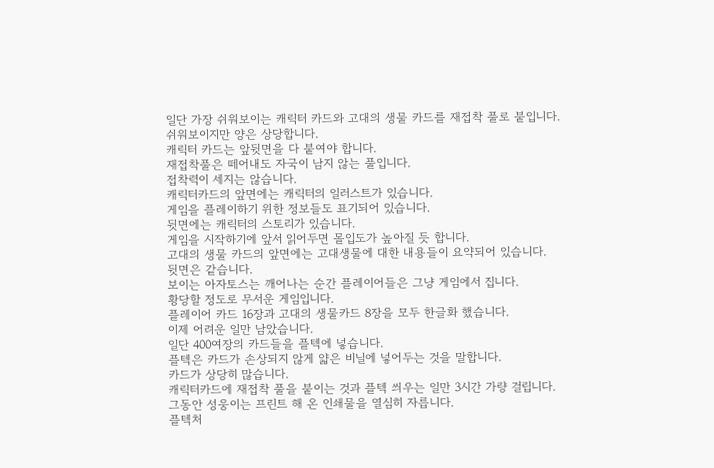일단 가장 쉬워보이는 캐릭터 카드와 고대의 생물 카드를 재접착 풀로 붙입니다.
쉬워보이지만 양은 상당합니다.
캐릭터 카드는 앞뒷면을 다 붙여야 합니다.
재접착풀은 떼어내도 자국이 남지 않는 풀입니다.
접착력이 세지는 않습니다.
캐릭터카드의 앞면에는 캐릭터의 일러스트가 있습니다.
게임을 플레이하기 위한 정보들도 표기되어 있습니다.
뒷면에는 캐릭터의 스토리가 있습니다.
게임을 시작하기에 앞서 읽어두면 몰입도가 높아질 듯 합니다.
고대의 생물 카드의 앞면에는 고대생물에 대한 내용들이 요약되어 있습니다.
뒷면은 같습니다.
보이는 아자토스는 깨어나는 순간 플레이어들은 그냥 게임에서 집니다.
황당할 정도로 무서운 게임입니다.
플레이어 카드 16장과 고대의 생물카드 8장을 모두 한글화 했습니다.
이제 어려운 일만 남았습니다.
일단 400여장의 카드들을 플텍에 넣습니다.
플텍은 카드가 손상되지 않게 얇은 비닐에 넣어두는 것을 말합니다.
카드가 상당히 많습니다.
캐릭터카드에 재접착 풀을 붙이는 것과 플텍 씌우는 일만 3시간 가량 걸립니다.
그동안 성웅이는 프린트 해 온 인쇄물을 열심히 자릅니다.
플텍처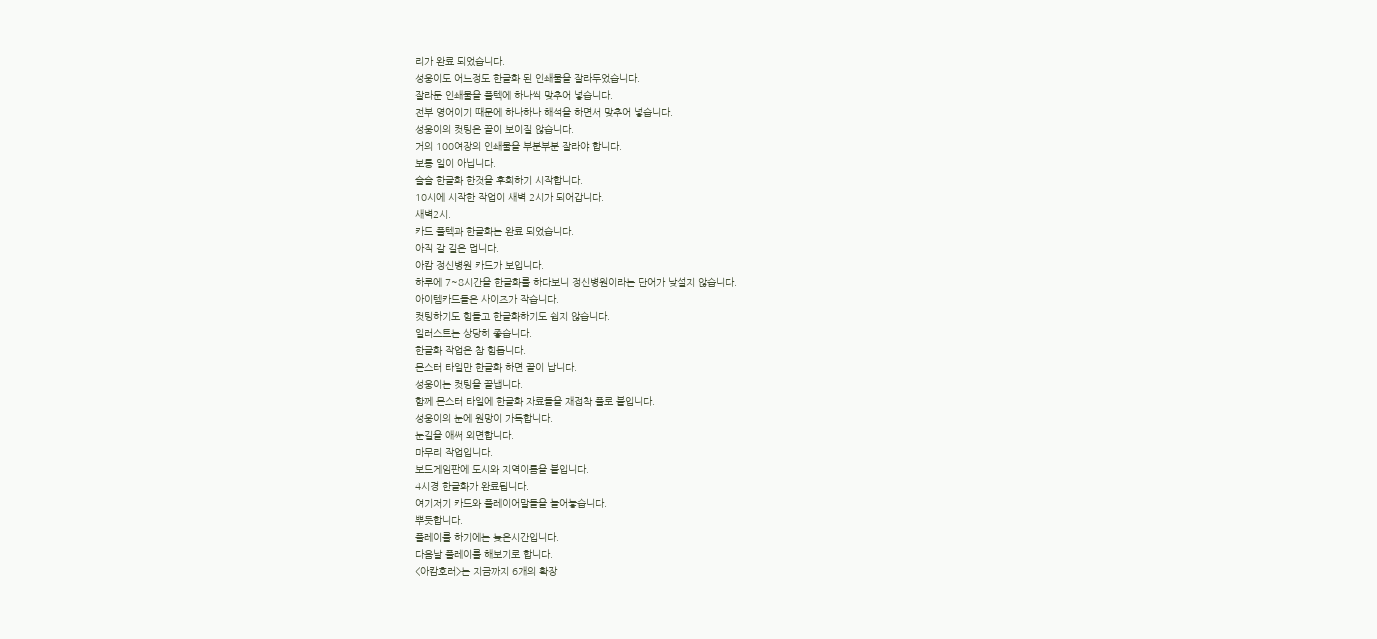리가 완료 되었습니다.
성웅이도 어느정도 한글화 된 인쇄물을 잘라두었습니다.
잘라둔 인쇄물을 플텍에 하나씩 맞추어 넣습니다.
전부 영어이기 때문에 하나하나 해석을 하면서 맞추어 넣습니다.
성웅이의 컷팅은 끝이 보이질 않습니다.
거의 100여장의 인쇄물을 부분부분 잘라야 합니다.
보통 일이 아닙니다.
슬슬 한글화 한것을 후회하기 시작합니다.
10시에 시작한 작업이 새벽 2시가 되어갑니다.
새벽2시.
카드 플텍과 한글화는 완료 되었습니다.
아직 갈 길은 멉니다.
아캄 정신병원 카드가 보입니다.
하루에 7~8시간을 한글화를 하다보니 정신병원이라는 단어가 낮설지 않습니다.
아이템카드들은 사이즈가 작습니다.
컷팅하기도 힘들고 한글화하기도 쉽지 않습니다.
일러스트는 상당히 좋습니다.
한글화 작업은 참 힘듭니다.
몬스터 타일만 한글화 하면 끝이 납니다.
성웅이는 컷팅을 끝냅니다.
함께 몬스터 타일에 한글화 자료들을 재접착 풀로 붙입니다.
성웅이의 눈에 원망이 가득합니다.
눈길을 애써 외면합니다.
마무리 작업입니다.
보드게임판에 도시와 지역이름을 붙입니다.
4시경 한글화가 완료됩니다.
여기저기 카드와 플레이어말들을 늘어놓습니다.
뿌듯합니다.
플레이를 하기에는 늦은시간입니다.
다음날 플레이를 해보기로 합니다.
<아캄호러>는 지금까지 6개의 확장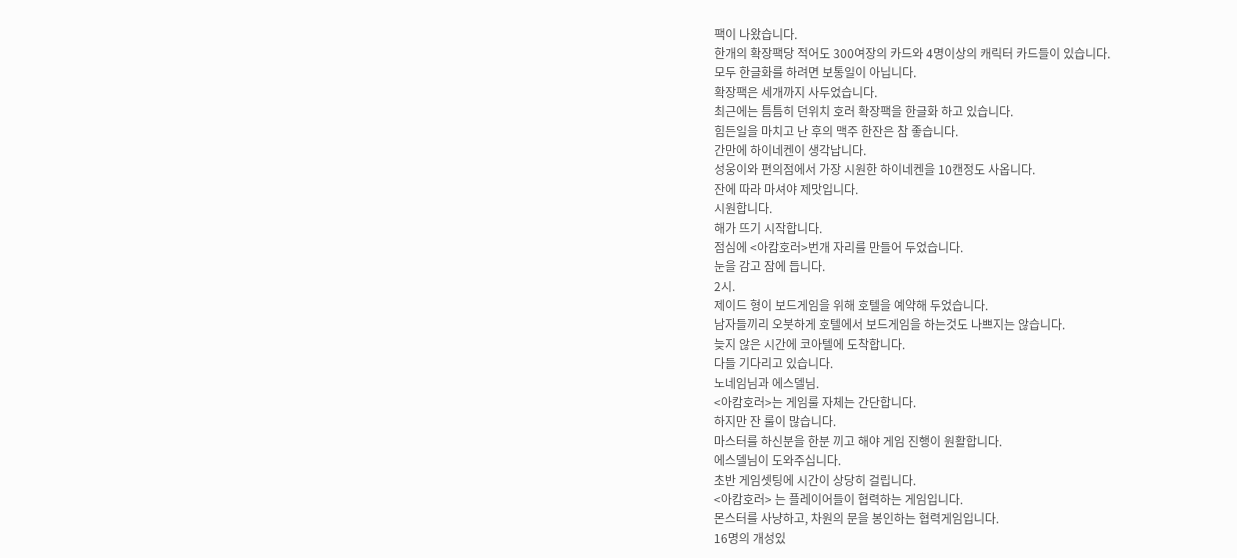팩이 나왔습니다.
한개의 확장팩당 적어도 300여장의 카드와 4명이상의 캐릭터 카드들이 있습니다.
모두 한글화를 하려면 보통일이 아닙니다.
확장팩은 세개까지 사두었습니다.
최근에는 틈틈히 던위치 호러 확장팩을 한글화 하고 있습니다.
힘든일을 마치고 난 후의 맥주 한잔은 참 좋습니다.
간만에 하이네켄이 생각납니다.
성웅이와 편의점에서 가장 시원한 하이네켄을 10캔정도 사옵니다.
잔에 따라 마셔야 제맛입니다.
시원합니다.
해가 뜨기 시작합니다.
점심에 <아캄호러>번개 자리를 만들어 두었습니다.
눈을 감고 잠에 듭니다.
2시.
제이드 형이 보드게임을 위해 호텔을 예약해 두었습니다.
남자들끼리 오붓하게 호텔에서 보드게임을 하는것도 나쁘지는 않습니다.
늦지 않은 시간에 코아텔에 도착합니다.
다들 기다리고 있습니다.
노네임님과 에스델님.
<아캄호러>는 게임룰 자체는 간단합니다.
하지만 잔 룰이 많습니다.
마스터를 하신분을 한분 끼고 해야 게임 진행이 원활합니다.
에스델님이 도와주십니다.
초반 게임셋팅에 시간이 상당히 걸립니다.
<아캄호러> 는 플레이어들이 협력하는 게임입니다.
몬스터를 사냥하고, 차원의 문을 봉인하는 협력게임입니다.
16명의 개성있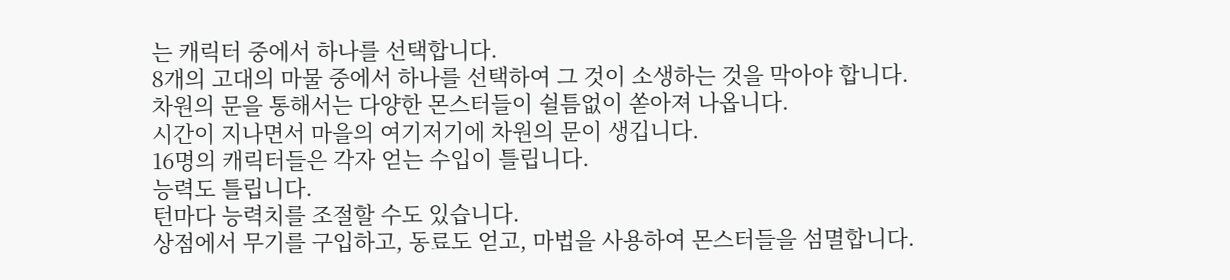는 캐릭터 중에서 하나를 선택합니다.
8개의 고대의 마물 중에서 하나를 선택하여 그 것이 소생하는 것을 막아야 합니다.
차원의 문을 통해서는 다양한 몬스터들이 쉴틈없이 쏟아져 나옵니다.
시간이 지나면서 마을의 여기저기에 차원의 문이 생깁니다.
16명의 캐릭터들은 각자 얻는 수입이 틀립니다.
능력도 틀립니다.
턴마다 능력치를 조절할 수도 있습니다.
상점에서 무기를 구입하고, 동료도 얻고, 마법을 사용하여 몬스터들을 섬멸합니다.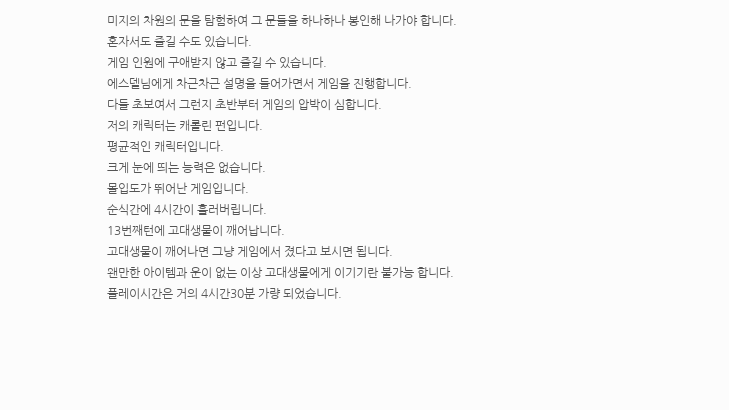미지의 차원의 문을 탐험하여 그 문들을 하나하나 봉인해 나가야 합니다.
혼자서도 즐길 수도 있습니다.
게임 인원에 구애받지 않고 즐길 수 있습니다.
에스델님에게 차근차근 설명을 들어가면서 게임을 진행합니다.
다들 초보여서 그런지 초반부터 게임의 압박이 심합니다.
저의 캐릭터는 캐롤린 펀입니다.
평균적인 캐릭터입니다.
크게 눈에 띄는 능력은 없습니다.
몰입도가 뛰어난 게임입니다.
순식간에 4시간이 흘러버립니다.
13번째턴에 고대생물이 깨어납니다.
고대생물이 깨어나면 그냥 게임에서 졌다고 보시면 됩니다.
왠만한 아이템과 운이 없는 이상 고대생물에게 이기기란 불가능 합니다.
플레이시간은 거의 4시간30분 가량 되었습니다.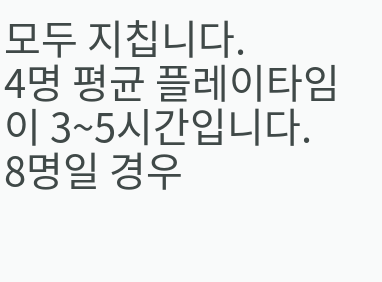모두 지칩니다.
4명 평균 플레이타임이 3~5시간입니다.
8명일 경우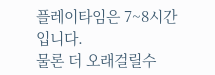플레이타임은 7~8시간입니다.
물론 더 오래걸릴수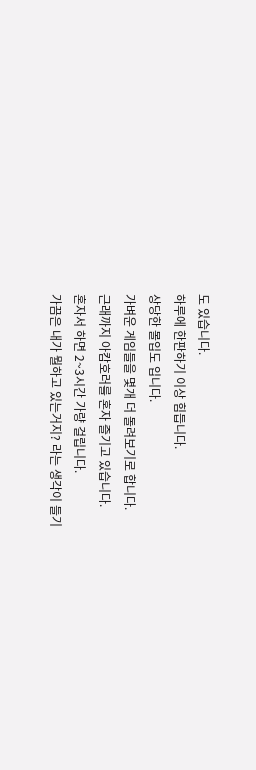도 있습니다.
하루에 한판하기 이상 힘듭니다.
상당한 몰입도 입니다.
가벼운 게임들을 몇개 더 돌려보기로 합니다.
근래까지 아캄호러를 혼자 즐기고 있습니다.
혼자서 하면 2~3시간 가량 걸립니다.
가끔은 내가 뭘하고 있는거지? 라는 생각이 들기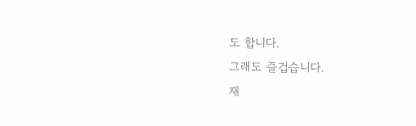도 합니다.
그래도 즐겁습니다.
재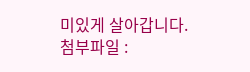미있게 살아갑니다.
첨부파일 :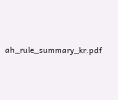ah_rule_summary_kr.pdf